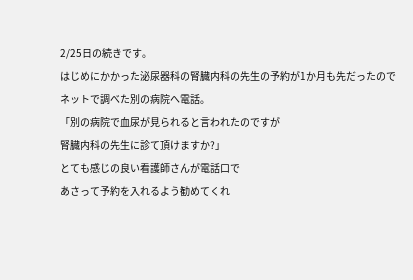2/25日の続きです。
はじめにかかった泌尿器科の腎臓内科の先生の予約が1か月も先だったので
ネットで調べた別の病院へ電話。
「別の病院で血尿が見られると言われたのですが
腎臓内科の先生に診て頂けますか?」
とても感じの良い看護師さんが電話口で
あさって予約を入れるよう勧めてくれ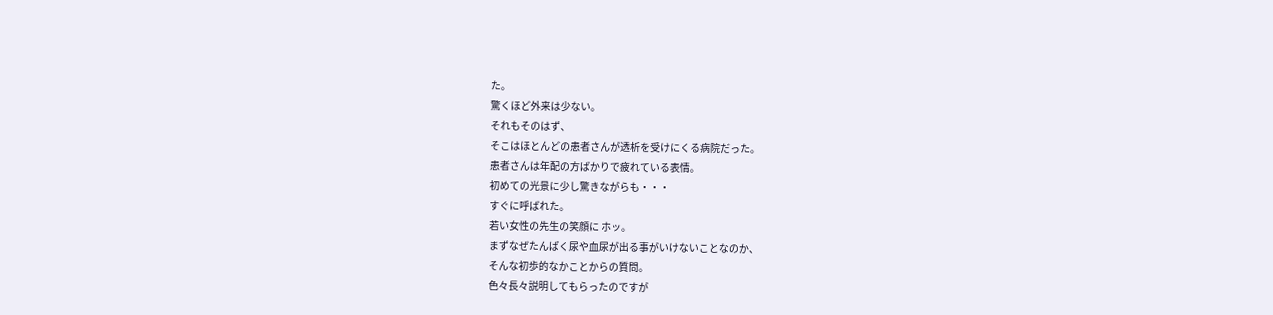た。
驚くほど外来は少ない。
それもそのはず、
そこはほとんどの患者さんが透析を受けにくる病院だった。
患者さんは年配の方ばかりで疲れている表情。
初めての光景に少し驚きながらも・・・
すぐに呼ばれた。
若い女性の先生の笑顔に ホッ。
まずなぜたんぱく尿や血尿が出る事がいけないことなのか、
そんな初歩的なかことからの質問。
色々長々説明してもらったのですが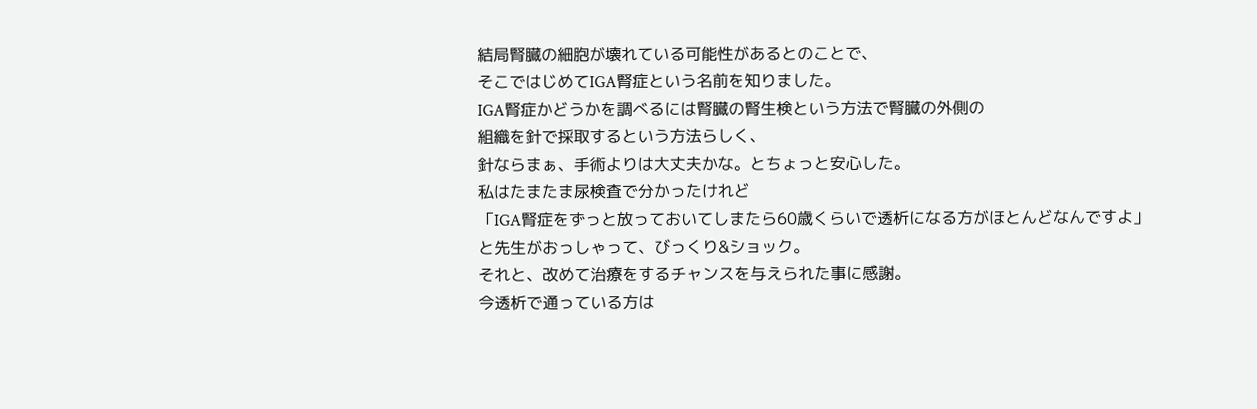結局腎臓の細胞が壊れている可能性があるとのことで、
そこではじめてIGA腎症という名前を知りました。
IGA腎症かどうかを調べるには腎臓の腎生検という方法で腎臓の外側の
組織を針で採取するという方法らしく、
針ならまぁ、手術よりは大丈夫かな。とちょっと安心した。
私はたまたま尿検査で分かったけれど
「IGA腎症をずっと放っておいてしまたら60歳くらいで透析になる方がほとんどなんですよ」
と先生がおっしゃって、びっくり&ショック。
それと、改めて治療をするチャンスを与えられた事に感謝。
今透析で通っている方は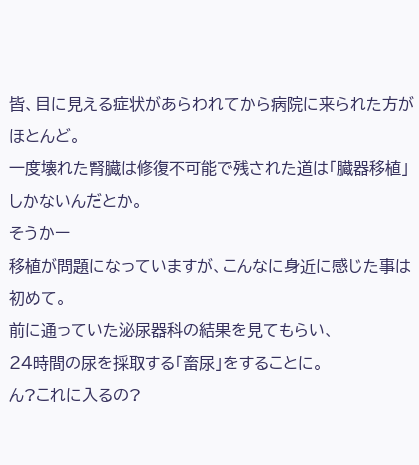皆、目に見える症状があらわれてから病院に来られた方がほとんど。
一度壊れた腎臓は修復不可能で残された道は「臓器移植」しかないんだとか。
そうかー
移植が問題になっていますが、こんなに身近に感じた事は初めて。
前に通っていた泌尿器科の結果を見てもらい、
24時間の尿を採取する「畜尿」をすることに。
ん?これに入るの?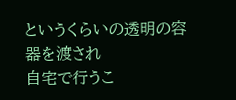というくらいの透明の容器を渡され
自宅で行うこ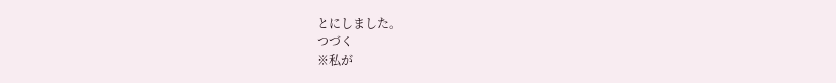とにしました。
つづく
※私が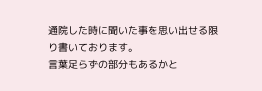通院した時に聞いた事を思い出せる限り書いております。
言葉足らずの部分もあるかと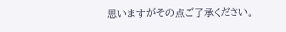思いますがその点ご了承ください。